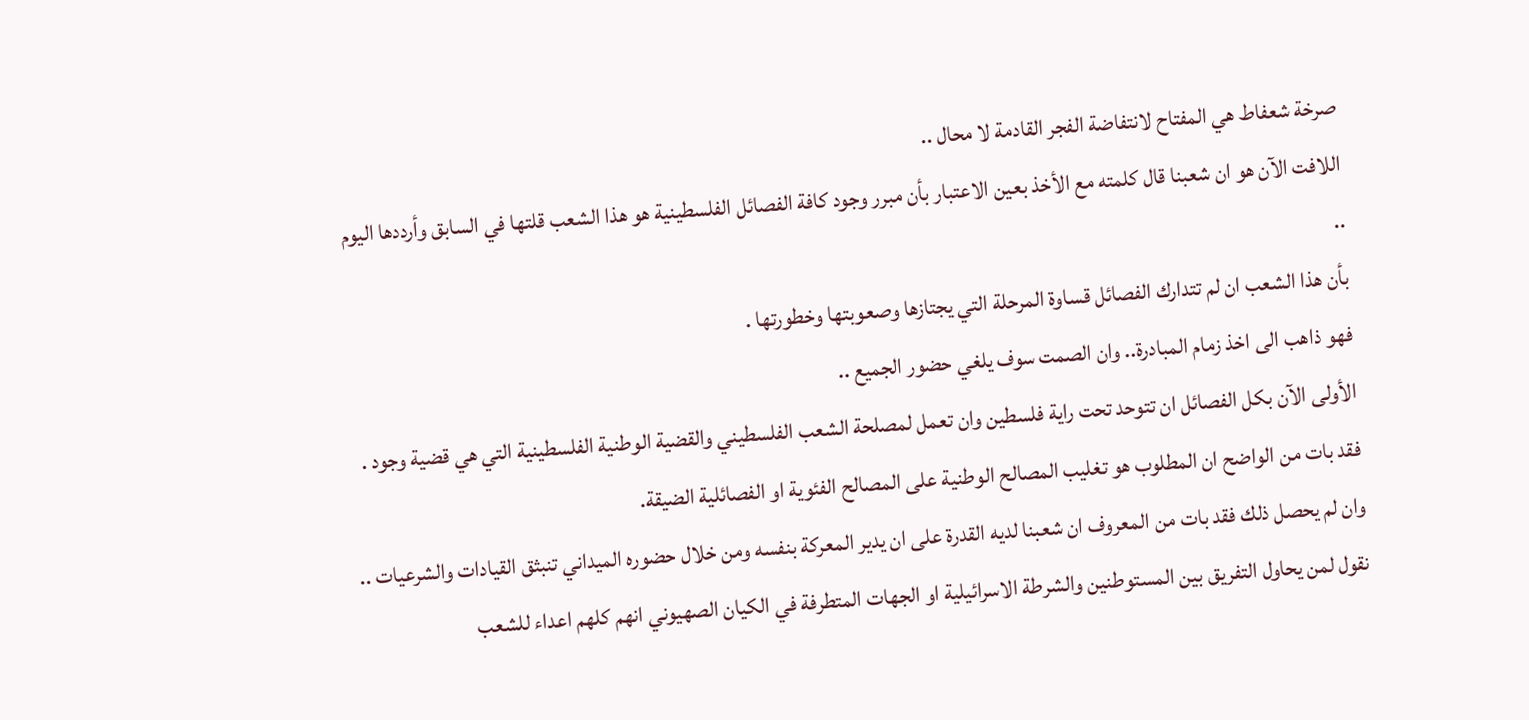صرخة شعفاط هي المفتاح لانتفاضة الفجر القادمة لا محال ..
اللافت الآن هو ان شعبنا قال كلمته مع الأخذ بعين الاعتبار بأن مبرر وجود كافة الفصائل الفلسطينية هو هذا الشعب قلتها في السابق وأرددها اليوم ..
بأن هذا الشعب ان لم تتدارك الفصائل قساوة المرحلة التي يجتازها وصعوبتها وخطورتها .
فهو ذاهب الى اخذ زمام المبادرة.. وان الصمت سوف يلغي حضور الجميع ..
الأولى الآن بكل الفصائل ان تتوحد تحت راية فلسطين وان تعمل لمصلحة الشعب الفلسطيني والقضية الوطنية الفلسطينية التي هي قضية وجود .
فقد بات من الواضح ان المطلوب هو تغليب المصالح الوطنية على المصالح الفئوية او الفصائلية الضيقة.
وان لم يحصل ذلك فقد بات من المعروف ان شعبنا لديه القدرة على ان يدير المعركة بنفسه ومن خلال حضوره الميداني تنبثق القيادات والشرعيات ..
نقول لمن يحاول التفريق بين المستوطنين والشرطة الاسرائيلية او الجهات المتطرفة في الكيان الصهيوني انهم كلهم اعداء للشعب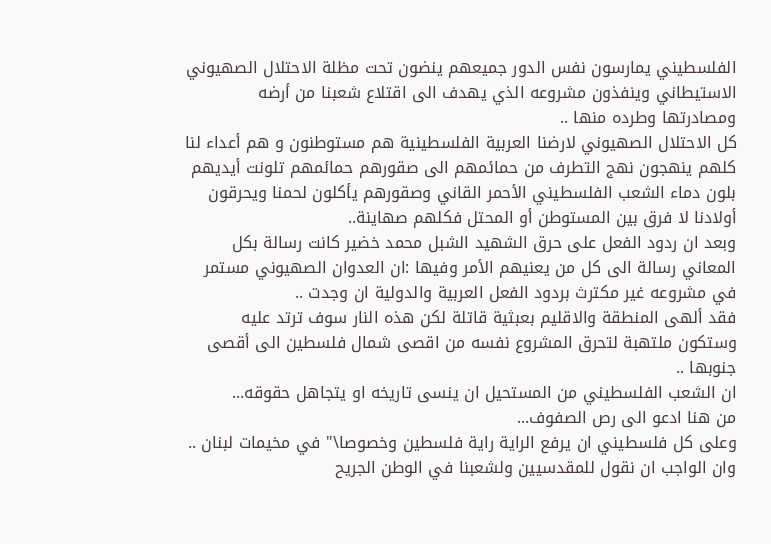الفلسطيني يمارسون نفس الدور جميعهم ينضون تحت مظلة الاحتلال الصهيوني الاستيطاني وينفذون مشروعه الذي يهدف الى اقتلاع شعبنا من أرضه ومصادرتها وطرده منها ..
كل الاحتلال الصهيوني لارضنا العربية الفلسطينية هم مستوطنون و هم أعداء لنا كلهم ينهجون نهج التطرف من حمائمهم الى صقورهم حمائمهم تلونت أيديهم بلون دماء الشعب الفلسطيني الأحمر القاني وصقورهم يأكلون لحمنا ويحرقون أولادنا لا فرق بين المستوطن أو المحتل فكلهم صهاينة..
وبعد ان ردود الفعل على حرق الشهيد الشبل محمد خضير كانت رسالة بكل المعاني رسالة الى كل من يعنيهم الأمر وفيها :ان العدوان الصهيوني مستمر في مشروعه غير مكترث بردود الفعل العربية والدولية ان وجدت ..
فقد ألهى المنطقة والاقليم بعبثية قاتلة لكن هذه النار سوف ترتد عليه وستكون ملتهبة لتحرق المشروع نفسه من اقصى شمال فلسطين الى أقصى جنوبها ..
ان الشعب الفلسطيني من المستحيل ان ينسى تاريخه او يتجاهل حقوقه...
من هنا ادعو الى رص الصفوف...
وعلى كل فلسطيني ان يرفع الراية راية فلسطين وخصوصا\" في مخيمات لبنان ..
وان الواجب ان نقول للمقدسيين ولشعبنا في الوطن الجريح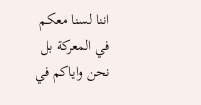اننا لسنا معكم في المعركة بل نحن واياكم في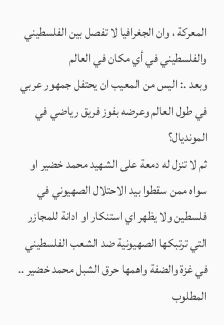المعركة ، وان الجغرافيا لا تفصل بين الفلسطيني والفلسطيني في أي مكان في العالم
وبعد .: اليس من المعيب ان يحتفل جمهور عربي في طول العالم وعرضه بفوز فريق رياضي في المونديال؟
ثم لا تنزل له دمعة على الشهيد محمد خضير او سواه ممن سقطوا بيد الاحتلال الصهيوني في فلسطين ولا يظهر اي استنكار او ادانة للمجازر التي ترتبكها الصهيونية ضد الشعب الفلسطيني في غزة والضفة واهمها حرق الشبل محمد خضير ..
المطلوب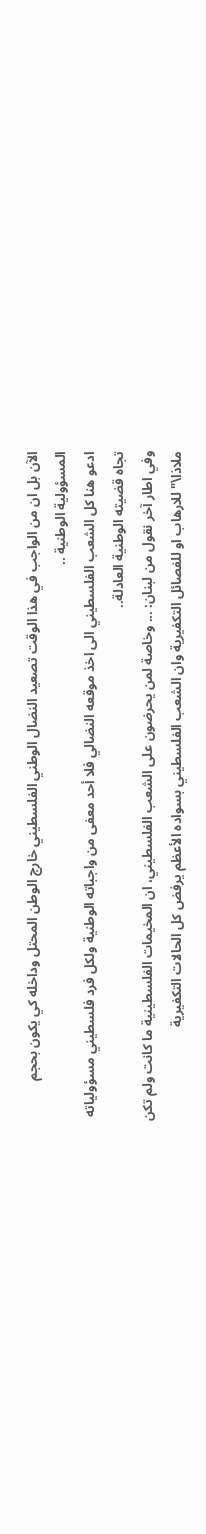الآن بل ان من الواجب في هذا الوقت تصعيد النضال الوطني الفلسطيني خارج الوطن المحتل وداخله كي يكون بحجم المسؤولية الوطنية ..
ادعو هنا كل الشعب الفلسطيني الى اخذ موقعه النضالي فلا أحد معفى من واجباته الوطنية ولكل فرد فلسطيني مسؤولياته تجاه قضيته الوطنية العادلة..
وفي اطار آخر نقول من لبنان: ... وخاصة لمن يحرضون على الشعب الفلسطيني، ان المخيمات الفلسطينية ما كانت ولم تكن ملاذا\" للارهاب او للفصائل التكفيرية وان الشعب الفلسطيني بسواده الأعظم يرفض كل الحالات التكفيرية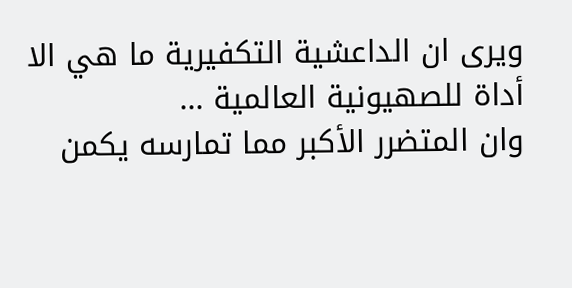ويرى ان الداعشية التكفيرية ما هي الا أداة للصهيونية العالمية ...
وان المتضرر الأكبر مما تمارسه يكمن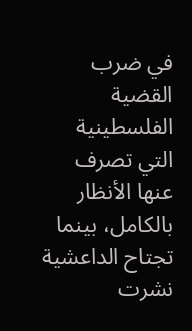في ضرب القضية الفلسطينية التي تصرف عنها الأنظار بالكامل، بينما تجتاح الداعشية نشرت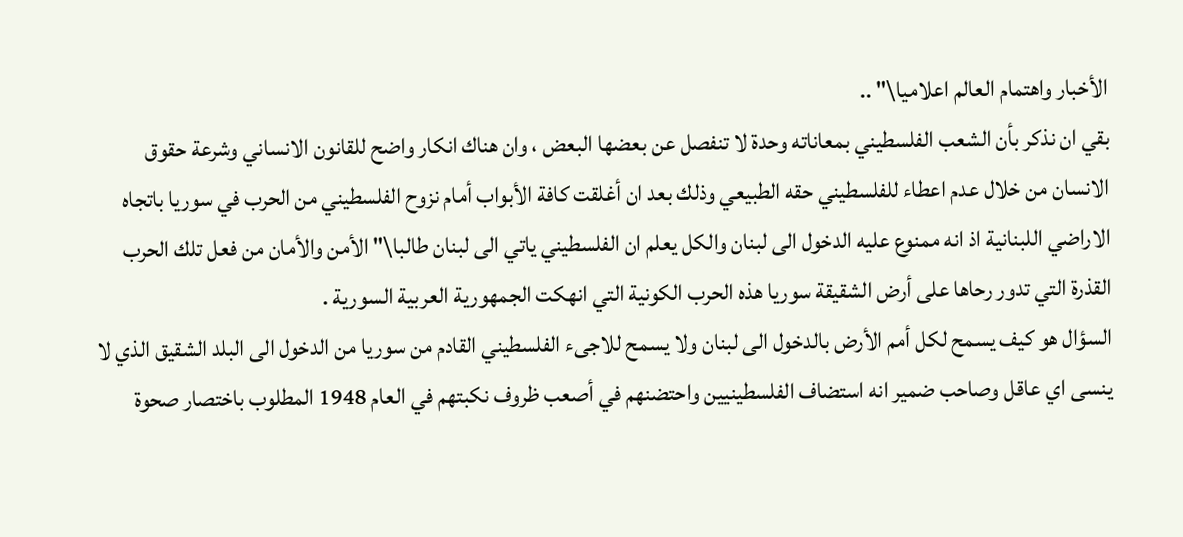الأخبار واهتمام العالم اعلاميا\" ..
بقي ان نذكر بأن الشعب الفلسطيني بمعاناته وحدة لا تنفصل عن بعضها البعض ، وان هناك انكار واضح للقانون الانساني وشرعة حقوق الانسان من خلال عدم اعطاء للفلسطيني حقه الطبيعي وذلك بعد ان أغلقت كافة الأبواب أمام نزوح الفلسطيني من الحرب في سوريا باتجاه الاراضي اللبنانية اذ انه ممنوع عليه الدخول الى لبنان والكل يعلم ان الفلسطيني ياتي الى لبنان طالبا\" الأمن والأمان من فعل تلك الحرب القذرة التي تدور رحاها على أرض الشقيقة سوريا هذه الحرب الكونية التي انهكت الجمهورية العربية السورية .
السؤال هو كيف يسمح لكل أمم الأرض بالدخول الى لبنان ولا يسمح للاجىء الفلسطيني القادم من سوريا من الدخول الى البلد الشقيق الذي لا ينسى اي عاقل وصاحب ضمير انه استضاف الفلسطينيين واحتضنهم في أصعب ظروف نكبتهم في العام 1948 المطلوب باختصار صحوة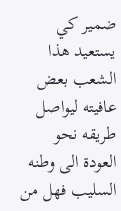ضمير كي يستعيد هذا الشعب بعض عافيته ليواصل طريقه نحو العودة الى وطنه السليب فهل من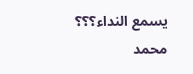يسمع النداء؟؟؟
محمد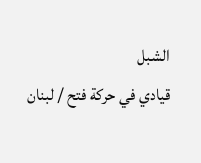الشبل
قيادي في حركة فتح / لبنان